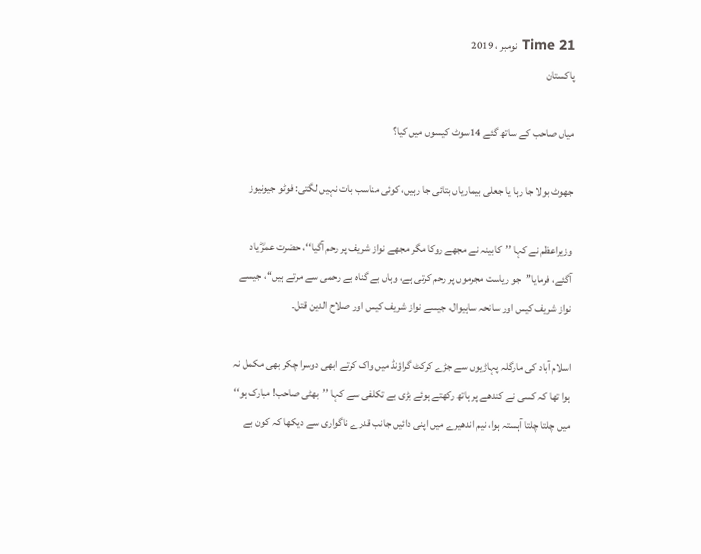Time 21 نومبر ، 2019
پاکستان

میاں صاحب کے ساتھ گئے 14سوٹ کیسوں میں کیا؟

جھوٹ بولا جا رہا یا جعلی بیماریاں بتائی جا رہیں، کوئی مناسب بات نہیں لگتی: فوٹو جیونیوز

وزیراعظم نے کہا ’’کابینہ نے مجھے روکا مگر مجھے نواز شریف پر رحم آگیا‘‘، حضرت عمرؓ یاد آگئے، فرمایا’’جو ریاست مجرموں پر رحم کرتی ہے، وہاں بے گناہ بے رحمی سے مرتے ہیں‘‘، جیسے نواز شریف کیس اور سانحہ ساہیوال، جیسے نواز شریف کیس اور صلاح الدین قتل۔

اسلام آباد کی مارگلہ پہاڑیوں سے جڑے کرکٹ گراؤنڈ میں واک کرتے ابھی دوسرا چکر بھی مکمل نہ ہوا تھا کہ کسی نے کندھے پر ہاتھ رکھتے ہوئے بڑی بے تکلفی سے کہا ’’بھٹی صاحب! مبارک ہو‘‘ میں چلتا چلتا آہستہ ہوا، نیم اندھیرے میں اپنی دائیں جانب قدرے ناگواری سے دیکھا کہ کون بے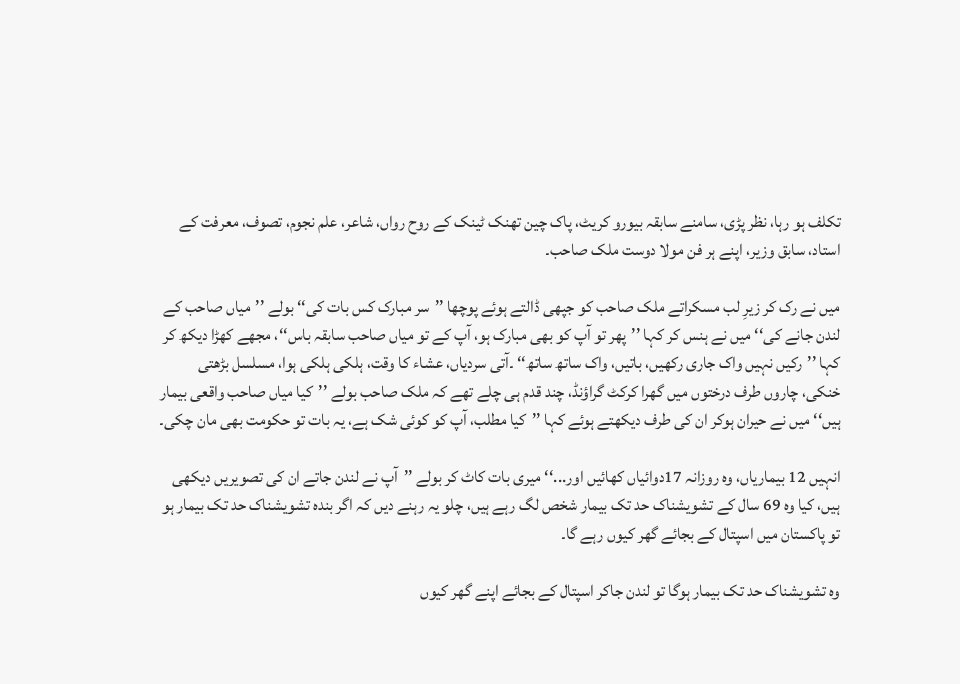تکلف ہو رہا، نظر پڑی، سامنے سابقہ بیورو کریٹ، پاک چین تھنک ٹینک کے روح رواں، شاعر، علم نجوم، تصوف، معرفت کے استاد، سابق وزیر، اپنے ہر فن مولا دوست ملک صاحب۔

میں نے رک کر زیرِ لب مسکراتے ملک صاحب کو جپھی ڈالتے ہوئے پوچھا ’’سر مبارک کس بات کی‘‘ بولے ’’میاں صاحب کے لندن جانے کی‘‘ میں نے ہنس کر کہا ’’پھر تو آپ کو بھی مبارک ہو، آپ کے تو میاں صاحب سابقہ باس‘‘، مجھے کھڑا دیکھ کر کہا ’’رکیں نہیں واک جاری رکھیں، باتیں، واک ساتھ ساتھ‘‘ ۔آتی سردیاں، عشاء کا وقت، ہلکی ہلکی ہوا، مسلسل بڑھتی خنکی، چاروں طرف درختوں میں گھرا کرکٹ گراؤنڈ، چند قدم ہی چلے تھے کہ ملک صاحب بولے ’’کیا میاں صاحب واقعی بیمار ہیں‘‘ میں نے حیران ہوکر ان کی طرف دیکھتے ہوئے کہا ’’کیا مطلب، آپ کو کوئی شک ہے، یہ بات تو حکومت بھی مان چکی۔

انہیں 12 بیماریاں، وہ روزانہ 17دوائیاں کھائیں اور...‘‘ میری بات کاٹ کر بولے ’’آپ نے لندن جاتے ان کی تصویریں دیکھی ہیں، کیا وہ 69 سال کے تشویشناک حد تک بیمار شخص لگ رہے ہیں، چلو یہ رہنے دیں کہ اگر بندہ تشویشناک حد تک بیمار ہو تو پاکستان میں اسپتال کے بجائے گھر کیوں رہے گا۔

وہ تشویشناک حد تک بیمار ہوگا تو لندن جاکر اسپتال کے بجائے اپنے گھر کیوں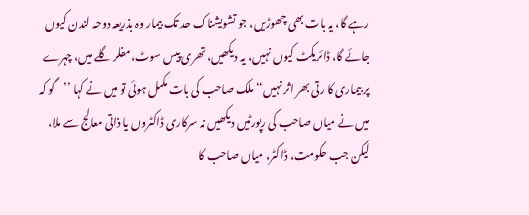رہے گا، یہ بات بھی چھوڑیں، جو تشویشناک حد تک بیمار وہ بذریعہ دوحہ لندن کیوں جائے گا، ڈائریکٹ کیوں نہیں، یہ دیکھیں، تھری پیس سوٹ، مفلر گلے میں، چہرے پر بیماری کا رتی بھر اثر نہیں‘‘ ملک صاحب کی بات مکمل ہوئی تو میں نے کہا ’’گو کہ میں نے میاں صاحب کی رپورٹیں دیکھیں نہ سرکاری ڈاکٹروں یا ذاتی معالج سے ملا، لیکن جب حکومت، ڈاکٹر، میاں صاحب کا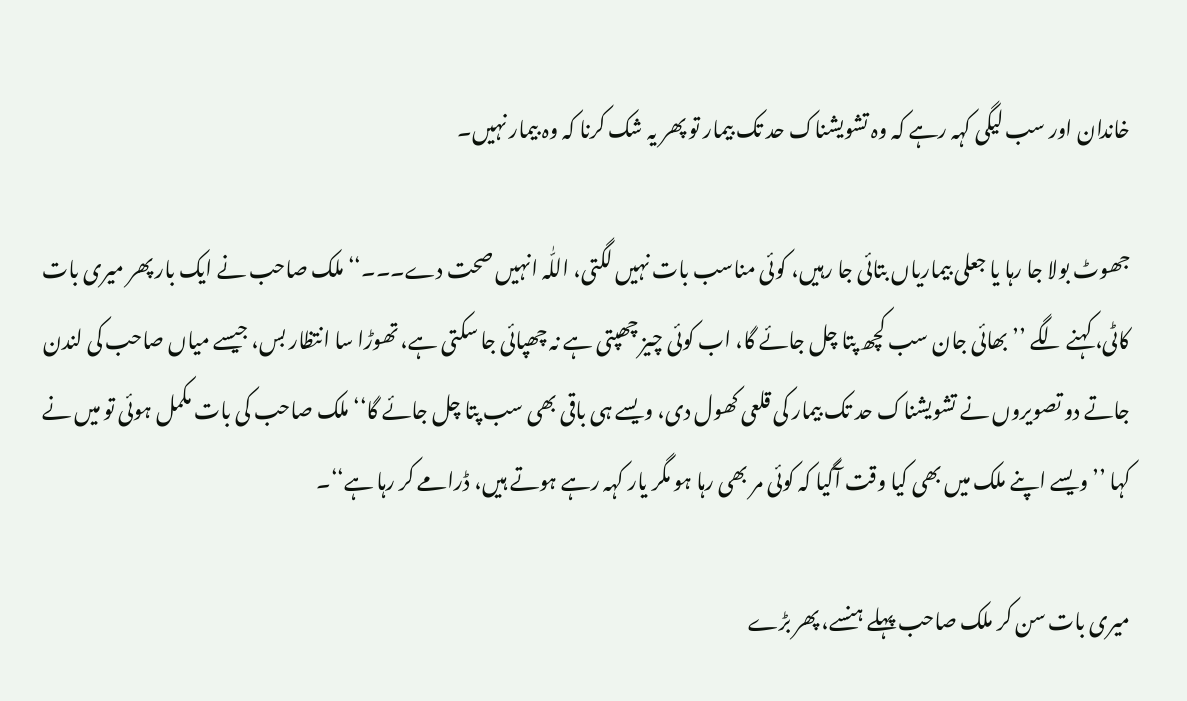خاندان اور سب لیگی کہہ رہے کہ وہ تشویشناک حد تک بیمار تو پھر یہ شک کرنا کہ وہ بیمار نہیں۔

جھوٹ بولا جا رہا یا جعلی بیماریاں بتائی جا رہیں، کوئی مناسب بات نہیں لگتی، اللّٰہ انہیں صحت دے۔۔۔‘‘ ملک صاحب نے ایک بار پھر میری بات کاٹی، کہنے لگے ’’بھائی جان سب کچھ پتا چل جائے گا، اب کوئی چیز چھپتی ہے نہ چھپائی جا سکتی ہے، تھوڑا سا انتظار بس، جیسے میاں صاحب کی لندن جاتے دو تصویروں نے تشویشناک حد تک بیمار کی قلعی کھول دی، ویسے ہی باقی بھی سب پتا چل جائے گا‘‘ ملک صاحب کی بات مکمل ہوئی تو میں نے کہا ’’ویسے اپنے ملک میں بھی کیا وقت آگیا کہ کوئی مر بھی رہا ہو مگر یار کہہ رہے ہوتے ہیں، ڈرامے کر رہا ہے‘‘۔

میری بات سن کر ملک صاحب پہلے ہنسے، پھر بڑے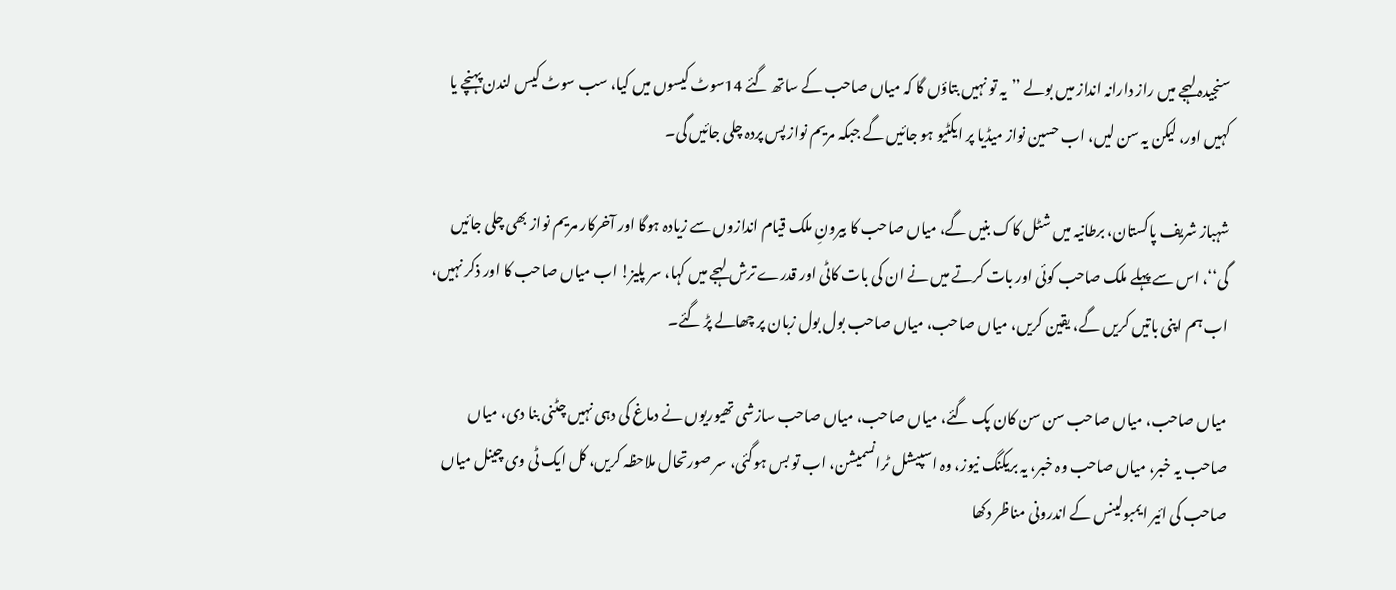سنجیدہ لہجے میں راز دارانہ انداز میں بولے ’’یہ تو نہیں بتاؤں گا کہ میاں صاحب کے ساتھ گئے 14سوٹ کیسوں میں کیا، سب سوٹ کیس لندن پہنچے یا کہیں اور، لیکن یہ سن لیں، اب حسین نواز میڈیا پر ایکٹیو ہو جائیں گے جبکہ مریم نواز پس پردہ چلی جائیں گی۔

شہباز شریف پاکستان، برطانیہ میں شٹل کاک بنیں گے، میاں صاحب کا بیرونِ ملک قیام اندازوں سے زیادہ ہوگا اور آخرکار مریم نواز بھی چلی جائیں گی‘‘، اس سے پہلے ملک صاحب کوئی اور بات کرتے میں نے ان کی بات کاٹی اور قدرے ترش لہجے میں کہا، سر پلیز! اب میاں صاحب کا اور ذکر نہیں، اب ہم اپنی باتیں کریں گے، یقین کریں، میاں صاحب، میاں صاحب بول بول زبان پر چھالے پڑ گئے۔

میاں صاحب، میاں صاحب سن سن کان پک گئے، میاں صاحب، میاں صاحب سازشی تھیوریوں نے دماغ کی دہی نہیں چٹنی بنا دی، میاں صاحب یہ خبر، میاں صاحب وہ خبر، یہ بریکنگ نیوز، وہ اسپیشل ٹرانسمیشن، اب تو بس ہوگئی، سر صورتحال ملاحظہ کریں، کل ایک ٹی وی چینل میاں صاحب کی ائیر ایمبولینس کے اندرونی مناظر دکھا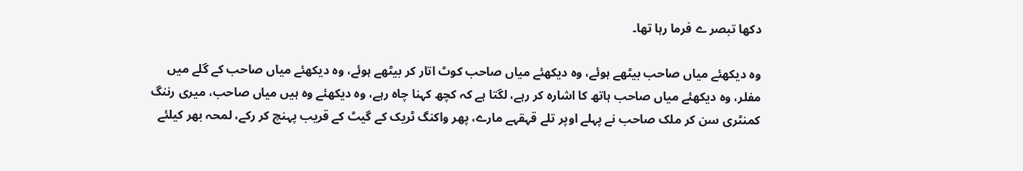دکھا تبصر ے فرما رہا تھا۔

وہ دیکھئے میاں صاحب بیٹھے ہوئے، وہ دیکھئے میاں صاحب کوٹ اتار کر بیٹھے ہوئے، وہ دیکھئے میاں صاحب کے گلے میں مفلر، وہ دیکھئے میاں صاحب ہاتھ کا اشارہ کر رہے، لگتا ہے کہ کچھ کہنا چاہ رہے، وہ دیکھئے وہ ہیں میاں صاحب، میری رننگ کمنٹری سن کر ملک صاحب نے پہلے اوپر تلے قہقہے مارے، پھر واکنگ ٹریک کے گیٹ کے قریب پہنچ کر رکے، لمحہ بھر کیلئے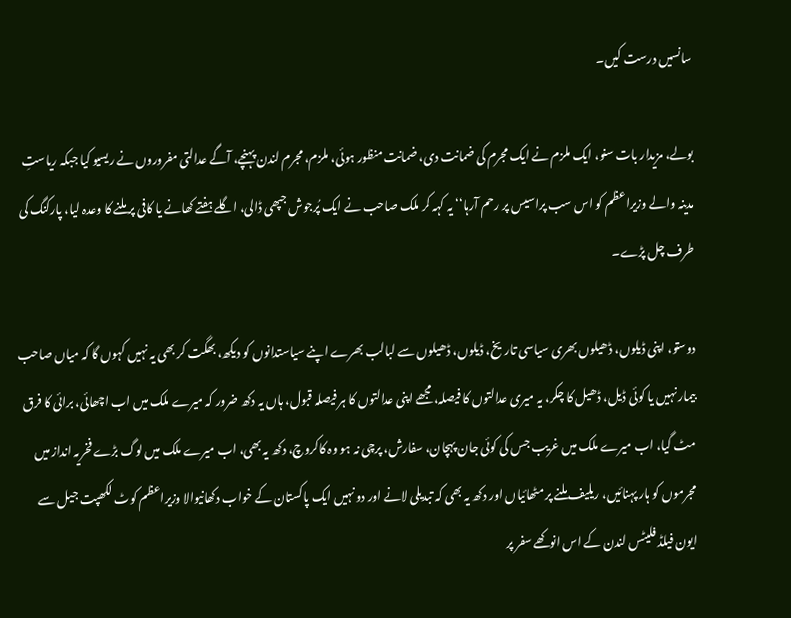سانسیں درست کیں۔

بولے، مزیدار بات سنو، ایک ملزم نے ایک مجرم کی ضمانت دی، ضمانت منظور ہوئی، ملزم، مجرم لندن پہنچے، آگے عدالتی مفروروں نے ریسیو کیا جبکہ ریاستِ مدینہ والے وزیراعظم کو اس سب پراسیس پر رحم آرہا‘‘ یہ کہہ کر ملک صاحب نے ایک پُرجوش جپھی ڈالی، اگلے ہفتے کھانے یا کافی پر ملنے کا وعدہ لیا، پارکنگ کی طرف چل پڑے۔

دوستو، اپنی ڈیلوں، ڈھیلوں بھری سیاسی تاریخ، ڈیلوں، ڈھیلوں سے لبالب بھرے اپنے سیاستدانوں کو دیکھ، بھگت کر بھی یہ نہیں کہوں گا کہ میاں صاحب بیمار نہیں یا کوئی ڈیل، ڈھیل کا چکر، یہ میری عدالتوں کا فیصلہ، مجھے اپنی عدالتوں کا ہر فیصلہ قبول، ہاں یہ دکھ ضرور کہ میرے ملک میں اب اچھائی، برائی کا فرق مٹ گیا، اب میرے ملک میں غریب جس کی کوئی جان پہچان، سفارش، پرچی نہ ہو وہ کاکروچ، دکھ یہ بھی، اب میرے ملک میں لوگ بڑے فخریہ انداز میں مجرموں کو ہار پہنائیں، ریلیف ملنے پر مٹھائیاں اور دکھ یہ بھی کہ تبدیلی لانے اور دو نہیں ایک پاکستان کے خواب دکھانیوالا وزیراعظم کوٹ لکھپت جیل سے ایون فیلڈ فلیٹس لندن کے اس انوکھے سفر پر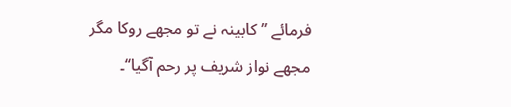فرمائے ’’کابینہ نے تو مجھے روکا مگر مجھے نواز شریف پر رحم آگیا‘‘۔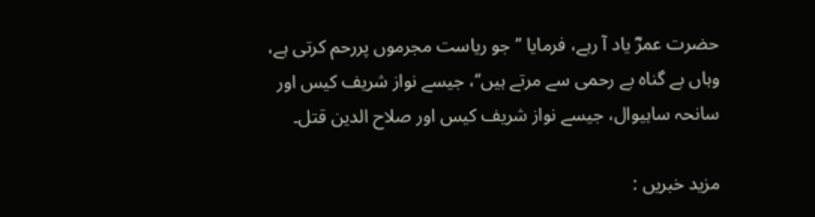حضرت عمرؓ یاد آ رہے، فرمایا ’’جو ریاست مجرموں پررحم کرتی ہے، وہاں بے گناہ بے رحمی سے مرتے ہیں‘‘، جیسے نواز شریف کیس اور سانحہ ساہیوال، جیسے نواز شریف کیس اور صلاح الدین قتل۔

مزید خبریں :